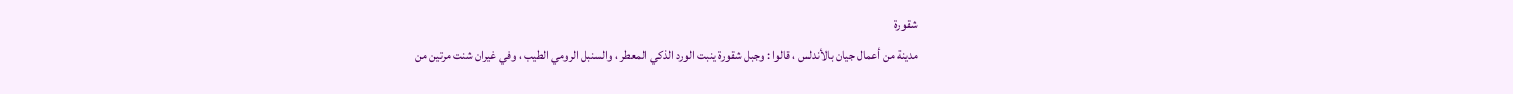شقورة
مدينة من أعمال جيان بالأندلس ، قالوا : وجبل شقورة ينبت الورد الذكي المعطر ، والسنبل الرومي الطيب ، وفي غيران شنت مرتين من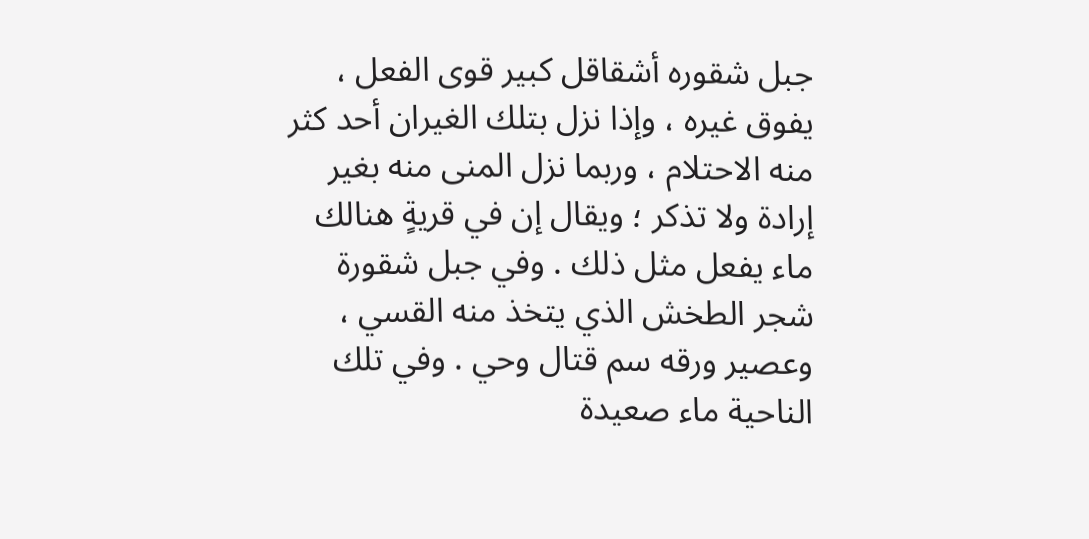جبل شقوره أشقاقل كبير قوى الفعل ، يفوق غيره ، وإذا نزل بتلك الغيران أحد كثر منه الاحتلام ، وربما نزل المنى منه بغير إرادة ولا تذكر ؛ ويقال إن في قريةٍ هنالك ماء يفعل مثل ذلك . وفي جبل شقورة شجر الطخش الذي يتخذ منه القسي ، وعصير ورقه سم قتال وحي . وفي تلك الناحية ماء صعيدة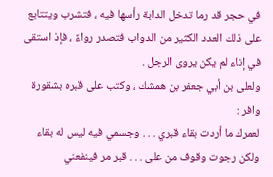في حجر قد رما تدخل الدابة رأسها فيه ، فتشرب ويتتابع على ذلك العدد الكثير من الدواب فتصدر رواءً ، فإذ استقى في إناء لم يكن يروى الرجل .
ولعلى بن أبي جعفر بن همشك ، وكتب على قبره بشقورة وافر :
لعمرك ما أردت بقاء قبري . . . وجسمي فيه ليس له بقاء
ولكن رجوت وقوف من على . . . قبر مر فينفعني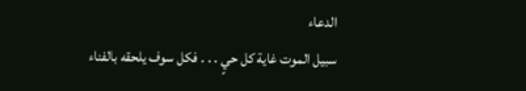الدعاء
سبيل الموت غاية كل حيٍ . . . فكل سوف يلحقه بالفناء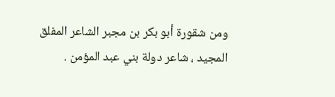ومن شقورة أبو بكر بن مجبر الشاعر المفلق المجيد ، شاعر دولة بني عبد المؤمن .